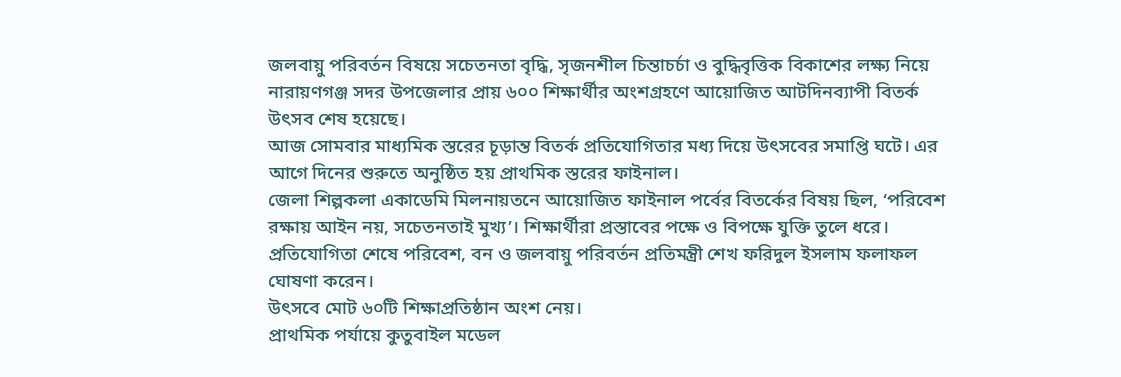জলবায়ু পরিবর্তন বিষয়ে সচেতনতা বৃদ্ধি, সৃজনশীল চিন্তাচর্চা ও বুদ্ধিবৃত্তিক বিকাশের লক্ষ্য নিয়ে নারায়ণগঞ্জ সদর উপজেলার প্রায় ৬০০ শিক্ষার্থীর অংশগ্রহণে আয়োজিত আটদিনব্যাপী বিতর্ক উৎসব শেষ হয়েছে।
আজ সোমবার মাধ্যমিক স্তরের চূড়ান্ত বিতর্ক প্রতিযোগিতার মধ্য দিয়ে উৎসবের সমাপ্তি ঘটে। এর আগে দিনের শুরুতে অনুষ্ঠিত হয় প্রাথমিক স্তরের ফাইনাল।
জেলা শিল্পকলা একাডেমি মিলনায়তনে আয়োজিত ফাইনাল পর্বের বিতর্কের বিষয় ছিল, ‘পরিবেশ রক্ষায় আইন নয়, সচেতনতাই মুখ্য’। শিক্ষার্থীরা প্রস্তাবের পক্ষে ও বিপক্ষে যুক্তি তুলে ধরে।
প্রতিযোগিতা শেষে পরিবেশ, বন ও জলবায়ু পরিবর্তন প্রতিমন্ত্রী শেখ ফরিদুল ইসলাম ফলাফল ঘোষণা করেন।
উৎসবে মোট ৬০টি শিক্ষাপ্রতিষ্ঠান অংশ নেয়।
প্রাথমিক পর্যায়ে কুতুবাইল মডেল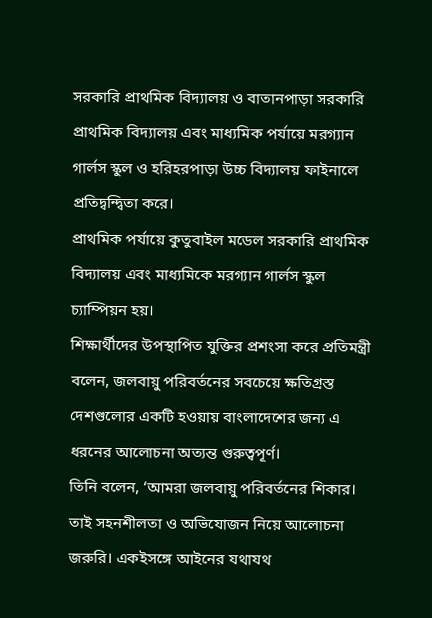সরকারি প্রাথমিক বিদ্যালয় ও বাতানপাড়া সরকারি প্রাথমিক বিদ্যালয় এবং মাধ্যমিক পর্যায়ে মরগ্যান গার্লস স্কুল ও হরিহরপাড়া উচ্চ বিদ্যালয় ফাইনালে প্রতিদ্বন্দ্বিতা করে।
প্রাথমিক পর্যায়ে কুতুবাইল মডেল সরকারি প্রাথমিক বিদ্যালয় এবং মাধ্যমিকে মরগ্যান গার্লস স্কুল চ্যাম্পিয়ন হয়।
শিক্ষার্থীদের উপস্থাপিত যুক্তির প্রশংসা করে প্রতিমন্ত্রী বলেন, জলবায়ু পরিবর্তনের সবচেয়ে ক্ষতিগ্রস্ত দেশগুলোর একটি হওয়ায় বাংলাদেশের জন্য এ ধরনের আলোচনা অত্যন্ত গুরুত্বপূর্ণ।
তিনি বলেন, ‘আমরা জলবায়ু পরিবর্তনের শিকার। তাই সহনশীলতা ও অভিযোজন নিয়ে আলোচনা জরুরি। একইসঙ্গে আইনের যথাযথ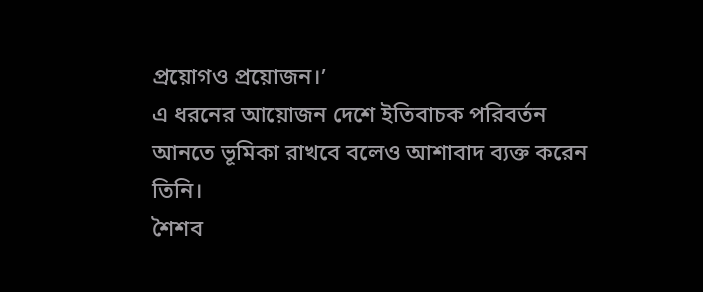প্রয়োগও প্রয়োজন।’
এ ধরনের আয়োজন দেশে ইতিবাচক পরিবর্তন আনতে ভূমিকা রাখবে বলেও আশাবাদ ব্যক্ত করেন তিনি।
শৈশব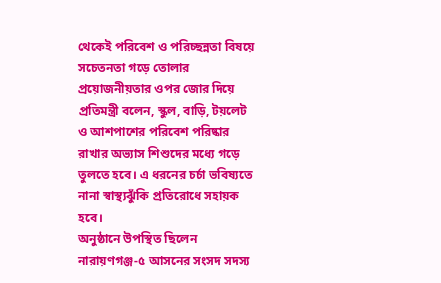থেকেই পরিবেশ ও পরিচ্ছন্নতা বিষয়ে সচেতনতা গড়ে তোলার প্রয়োজনীয়তার ওপর জোর দিয়ে প্রতিমন্ত্রী বলেন, স্কুল, বাড়ি, টয়লেট ও আশপাশের পরিবেশ পরিষ্কার রাখার অভ্যাস শিশুদের মধ্যে গড়ে তুলতে হবে। এ ধরনের চর্চা ভবিষ্যতে নানা স্বাস্থ্যঝুঁকি প্রতিরোধে সহায়ক হবে।
অনুষ্ঠানে উপস্থিত ছিলেন নারায়ণগঞ্জ-৫ আসনের সংসদ সদস্য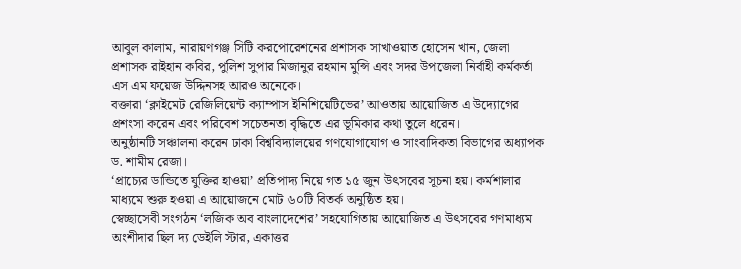আবুল কালাম, নারায়ণগঞ্জ সিটি করপোরেশনের প্রশাসক সাখাওয়াত হোসেন খান, জেলা প্রশাসক রাইহান কবির, পুলিশ সুপার মিজানুর রহমান মুন্সি এবং সদর উপজেলা নির্বাহী কর্মকর্তা এস এম ফয়েজ উদ্দিনসহ আরও অনেকে।
বক্তারা ‘ক্লাইমেট রেজিলিয়েন্ট ক্যাম্পাস ইনিশিয়েটিভের’ আওতায় আয়োজিত এ উদ্যোগের প্রশংসা করেন এবং পরিবেশ সচেতনতা বৃদ্ধিতে এর ভূমিকার কথা তুলে ধরেন।
অনুষ্ঠানটি সঞ্চালনা করেন ঢাকা বিশ্ববিদ্যালয়ের গণযোগাযোগ ও সাংবাদিকতা বিভাগের অধ্যাপক ড. শামীম রেজা।
‘প্রাচ্যের ডান্ডিতে যুক্তির হাওয়া’ প্রতিপাদ্য নিয়ে গত ১৫ জুন উৎসবের সূচনা হয়। কর্মশালার মাধ্যমে শুরু হওয়া এ আয়োজনে মোট ৬০টি বিতর্ক অনুষ্ঠিত হয়।
স্বেচ্ছাসেবী সংগঠন ‘লজিক অব বাংলাদেশের’ সহযোগিতায় আয়োজিত এ উৎসবের গণমাধ্যম অংশীদার ছিল দ্য ডেইলি স্টার, একাত্তর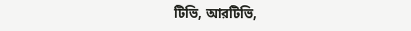টিভি, আরটিভি,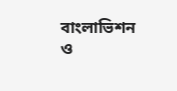বাংলাভিশন ও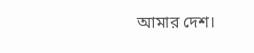আমার দেশ।